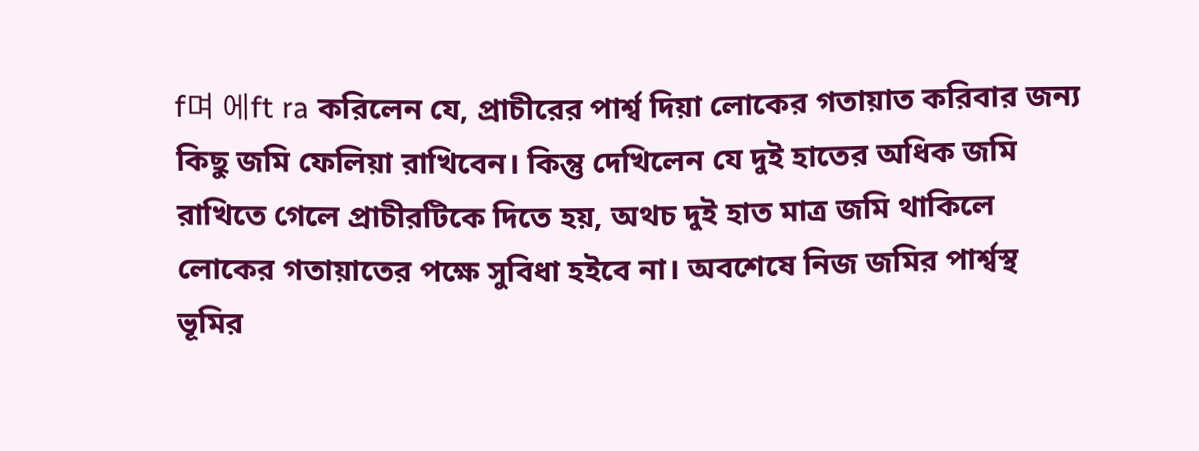f며 에ft ra করিলেন যে, প্রাচীরের পার্শ্ব দিয়া লোকের গতায়াত করিবার জন্য কিছু জমি ফেলিয়া রাখিবেন। কিন্তু দেখিলেন যে দুই হাতের অধিক জমি রাখিতে গেলে প্রাচীরটিকে দিতে হয়, অথচ দুই হাত মাত্র জমি থাকিলে লোকের গতায়াতের পক্ষে সুবিধা হইবে না। অবশেষে নিজ জমির পার্শ্বস্থ ভূমির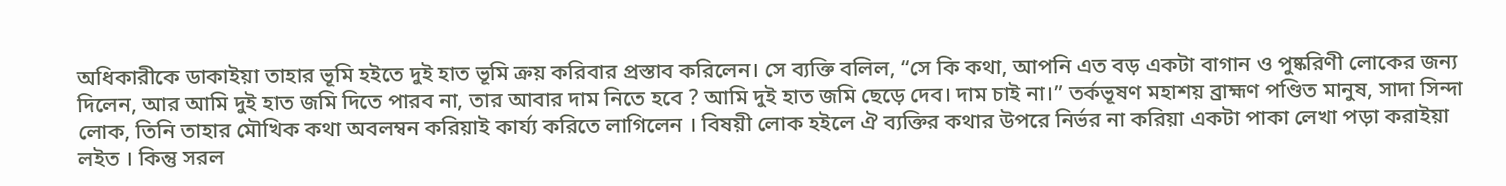অধিকারীকে ডাকাইয়া তাহার ভূমি হইতে দুই হাত ভূমি ক্রয় করিবার প্রস্তাব করিলেন। সে ব্যক্তি বলিল, “সে কি কথা, আপনি এত বড় একটা বাগান ও পুষ্করিণী লোকের জন্য দিলেন, আর আমি দুই হাত জমি দিতে পারব না, তার আবার দাম নিতে হবে ? আমি দুই হাত জমি ছেড়ে দেব। দাম চাই না।” তর্কভূষণ মহাশয় ব্ৰাহ্মণ পণ্ডিত মানুষ, সাদা সিন্দা লোক, তিনি তাহার মৌখিক কথা অবলম্বন করিয়াই কাৰ্য্য করিতে লাগিলেন । বিষয়ী লোক হইলে ঐ ব্যক্তির কথার উপরে নির্ভর না করিয়া একটা পাকা লেখা পড়া করাইয়া লইত । কিন্তু সরল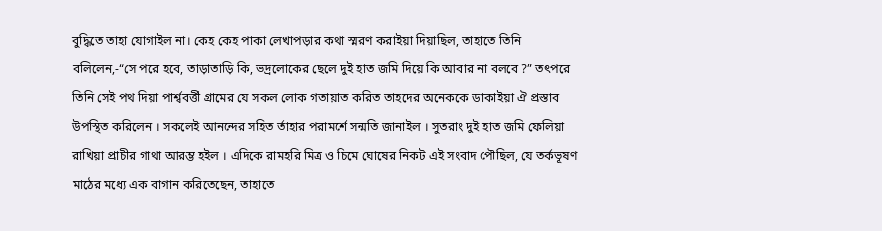বুদ্ধিতে তাহা যোগাইল না। কেহ কেহ পাকা লেখাপড়ার কথা স্মরণ করাইয়া দিয়াছিল, তাহাতে তিনি বলিলেন,-“সে পরে হবে, তাড়াতাড়ি কি, ভদ্রলোকের ছেলে দুই হাত জমি দিয়ে কি আবার না বলবে ?” তৎপরে তিনি সেই পথ দিয়া পার্শ্ববৰ্ত্তী গ্রামের যে সকল লোক গতায়াত করিত তাহদের অনেককে ডাকাইয়া ঐ প্ৰস্তাব উপস্থিত করিলেন । সকলেই আনন্দের সহিত র্তাহার পরামর্শে সন্মতি জানাইল । সুতরাং দুই হাত জমি ফেলিয়া রাখিয়া প্রাচীর গাথা আরম্ভ হইল । এদিকে রামহরি মিত্র ও চিমে ঘোষের নিকট এই সংবাদ পৌছিল, যে তর্কভূষণ মাঠের মধ্যে এক বাগান করিতেছেন, তাহাতে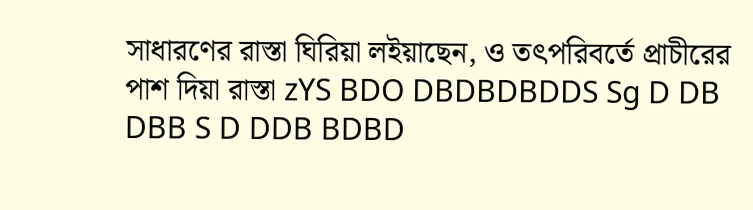সাধারণের রাস্তা ঘিরিয়া লইয়াছেন, ও তৎপরিবর্তে প্রাচীরের পাশ দিয়া রাস্তা zYS BDO DBDBDBDDS Sg D DB DBB S D DDB BDBD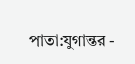পাতা:যুগান্তর -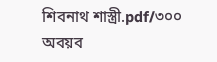শিবনাথ শাস্ত্রী.pdf/৩০০
অবয়ব